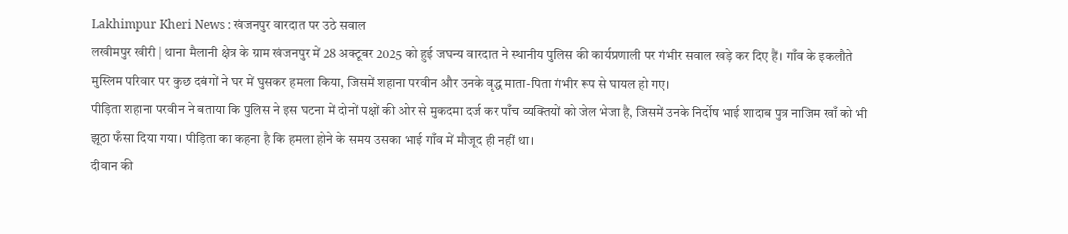Lakhimpur Kheri News : खंजनपुर वारदात पर उठे सवाल
लखीमपुर खीरी | थाना मैलानी क्षेत्र के ग्राम खंजनपुर में 28 अक्टूबर 2025 को हुई जघन्य वारदात ने स्थानीय पुलिस की कार्यप्रणाली पर गंभीर सवाल खड़े कर दिए हैं। गाँव के इकलौते मुस्लिम परिवार पर कुछ दबंगों ने घर में घुसकर हमला किया, जिसमें शहाना परवीन और उनके वृद्ध माता-पिता गंभीर रूप से घायल हो गए।
पीड़िता शहाना परवीन ने बताया कि पुलिस ने इस घटना में दोनों पक्षों की ओर से मुकदमा दर्ज कर पाँच व्यक्तियों को जेल भेजा है, जिसमें उनके निर्दोष भाई शादाब पुत्र नाजिम खाँ को भी झूठा फँसा दिया गया। पीड़िता का कहना है कि हमला होने के समय उसका भाई गाँव में मौजूद ही नहीं था।
दीवान की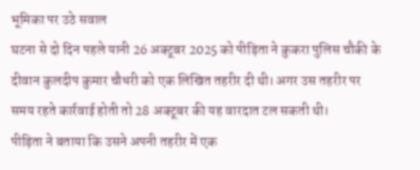भूमिका पर उठे सवाल
घटना से दो दिन पहले यानी 26 अक्टूबर 2025 को पीड़िता ने कुकरा पुलिस चौकी के दीवान कुलदीप कुमार चौधरी को एक लिखित तहरीर दी थी। अगर उस तहरीर पर समय रहते कार्रवाई होती तो 28 अक्टूबर की यह वारदात टल सकती थी।
पीड़िता ने बताया कि उसने अपनी तहरीर में एक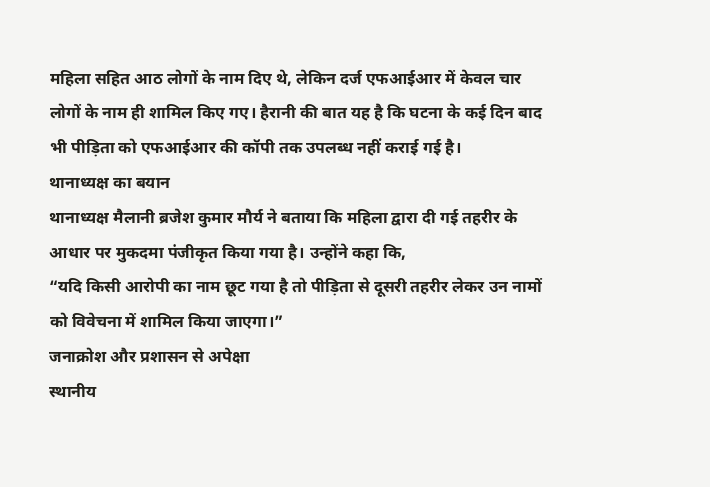महिला सहित आठ लोगों के नाम दिए थे, लेकिन दर्ज एफआईआर में केवल चार लोगों के नाम ही शामिल किए गए। हैरानी की बात यह है कि घटना के कई दिन बाद भी पीड़िता को एफआईआर की कॉपी तक उपलब्ध नहीं कराई गई है।
थानाध्यक्ष का बयान
थानाध्यक्ष मैलानी ब्रजेश कुमार मौर्य ने बताया कि महिला द्वारा दी गई तहरीर के आधार पर मुकदमा पंजीकृत किया गया है। उन्होंने कहा कि,
“यदि किसी आरोपी का नाम छूट गया है तो पीड़िता से दूसरी तहरीर लेकर उन नामों को विवेचना में शामिल किया जाएगा।”
जनाक्रोश और प्रशासन से अपेक्षा
स्थानीय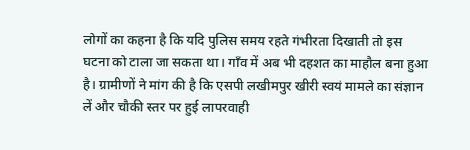लोगों का कहना है कि यदि पुलिस समय रहते गंभीरता दिखाती तो इस घटना को टाला जा सकता था। गाँव में अब भी दहशत का माहौल बना हुआ है। ग्रामीणों ने मांग की है कि एसपी लखीमपुर खीरी स्वयं मामले का संज्ञान लें और चौकी स्तर पर हुई लापरवाही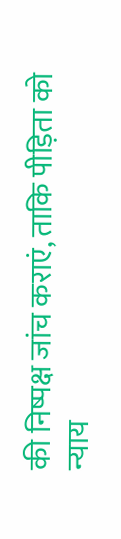की निष्पक्ष जांच कराएं, ताकि पीड़िता को न्याय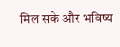मिल सके और भविष्य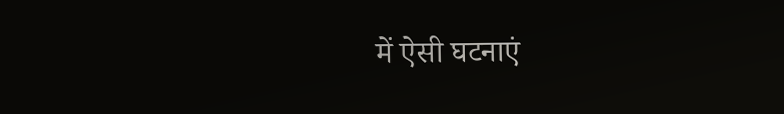में ऐसी घटनाएं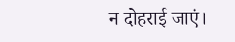न दोहराई जाएं।